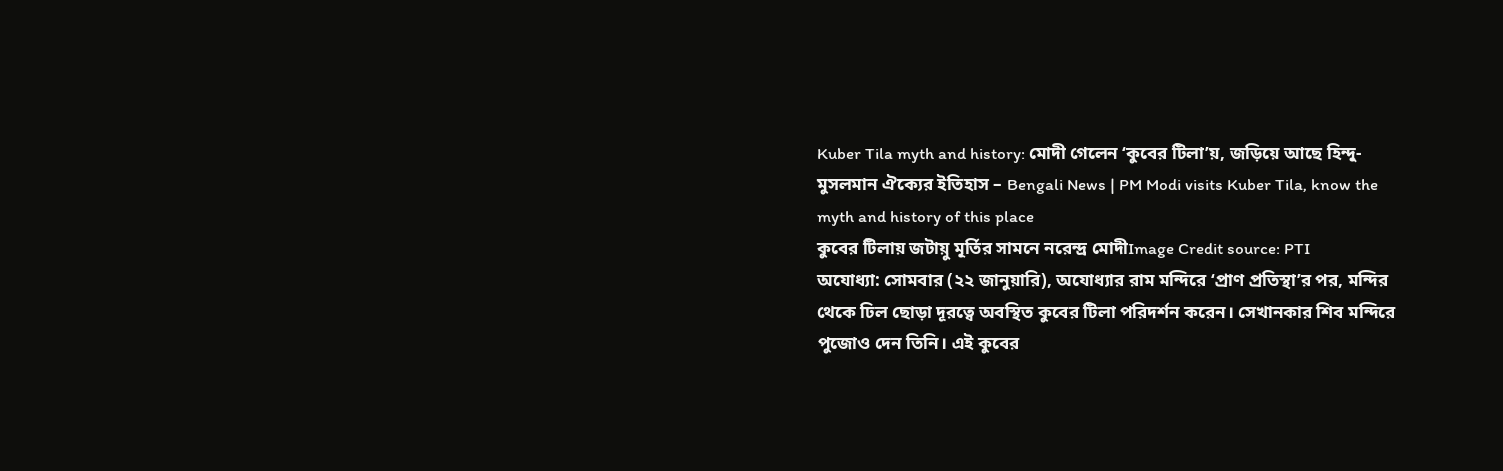Kuber Tila myth and history: মোদী গেলেন ‘কুবের টিলা’য়, জড়িয়ে আছে হিন্দু-মুসলমান ঐক্যের ইতিহাস – Bengali News | PM Modi visits Kuber Tila, know the myth and history of this place
কুবের টিলায় জটায়ু মূর্তির সামনে নরেন্দ্র মোদীImage Credit source: PTI
অযোধ্যা: সোমবার (২২ জানুয়ারি), অযোধ্যার রাম মন্দিরে ‘প্রাণ প্রতিস্থা’র পর, মন্দির থেকে ঢিল ছোড়া দূরত্বে অবস্থিত কুবের টিলা পরিদর্শন করেন। সেখানকার শিব মন্দিরে পুজোও দেন তিনি। এই কুবের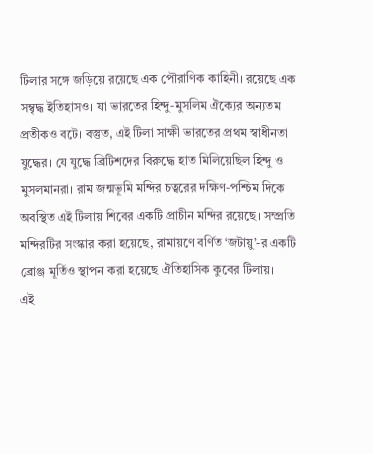টিলার সঙ্গে জড়িয়ে রয়েছে এক পৌরাণিক কাহিনী। রয়েছে এক সম্বৃদ্ধ ইতিহাসও। যা ভারতের হিন্দু-মুসলিম ঐক্যের অন্যতম প্রতীকও বটে। বস্তুত, এই টিলা সাক্ষী ভারতের প্রথম স্বাধীনতা যুদ্ধের। যে যুদ্ধে ব্রিটিশদের বিরুদ্ধে হাত মিলিয়েছিল হিন্দু ও মুসলমানরা। রাম জন্মভূমি মন্দির চত্বরের দক্ষিণ-পশ্চিম দিকে অবস্থিত এই টিলায় শিবের একটি প্রাচীন মন্দির রয়েছে। সম্প্রতি মন্দিরটির সংস্কার করা হয়েছে, রামায়ণে বর্ণিত ‘জটায়ু’-র একটি ব্রোঞ্জ মূর্তিও স্থাপন করা হয়েছে ঐতিহাসিক কুবের টিলায়।
এই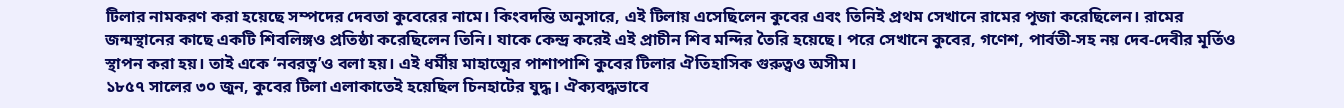টিলার নামকরণ করা হয়েছে সম্পদের দেবতা কুবেরের নামে। কিংবদন্তি অনুসারে, এই টিলায় এসেছিলেন কুবের এবং তিনিই প্রথম সেখানে রামের পূজা করেছিলেন। রামের জন্মস্থানের কাছে একটি শিবলিঙ্গও প্রতিষ্ঠা করেছিলেন তিনি। যাকে কেন্দ্র করেই এই প্রাচীন শিব মন্দির তৈরি হয়েছে। পরে সেখানে কুবের, গণেশ, পার্বতী-সহ নয় দেব-দেবীর মূর্তিও স্থাপন করা হয়। তাই একে ‘নবরত্ন’ও বলা হয়। এই ধর্মীয় মাহাত্মের পাশাপাশি কুবের টিলার ঐতিহাসিক গুরুত্বও অসীম।
১৮৫৭ সালের ৩০ জুন, কুবের টিলা এলাকাতেই হয়েছিল চিনহাটের যুদ্ধ। ঐক্যবদ্ধভাবে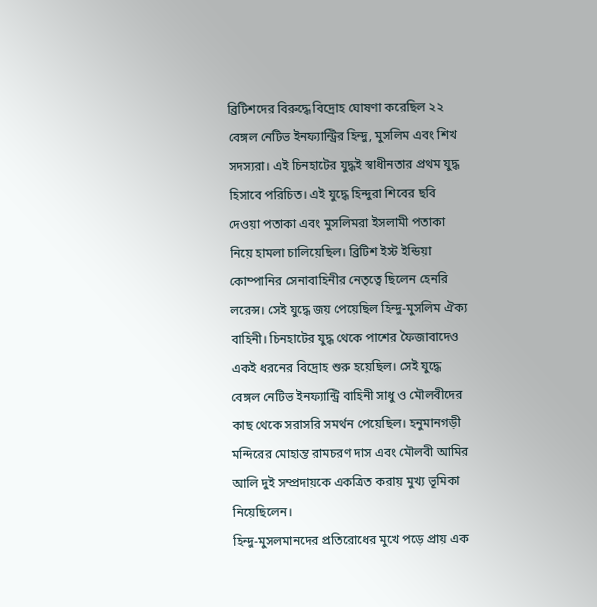ব্রিটিশদের বিরুদ্ধে বিদ্রোহ ঘোষণা করেছিল ২২ বেঙ্গল নেটিভ ইনফ্যান্ট্রির হিন্দু, মুসলিম এবং শিখ সদস্যরা। এই চিনহাটের যুদ্ধই স্বাধীনতার প্রথম যুদ্ধ হিসাবে পরিচিত। এই যুদ্ধে হিন্দুরা শিবের ছবি দেওয়া পতাকা এবং মুসলিমরা ইসলামী পতাকা নিয়ে হামলা চালিয়েছিল। ব্রিটিশ ইস্ট ইন্ডিয়া কোম্পানির সেনাবাহিনীর নেতৃত্বে ছিলেন হেনরি লরেন্স। সেই যুদ্ধে জয় পেয়েছিল হিন্দু-মুসলিম ঐক্য বাহিনী। চিনহাটের যুদ্ধ থেকে পাশের ফৈজাবাদেও একই ধরনের বিদ্রোহ শুরু হয়েছিল। সেই যুদ্ধে বেঙ্গল নেটিভ ইনফ্যান্ট্রি বাহিনী সাধু ও মৌলবীদের কাছ থেকে সরাসরি সমর্থন পেয়েছিল। হনুমানগড়ী মন্দিরের মোহান্ত রামচরণ দাস এবং মৌলবী আমির আলি দুই সম্প্রদায়কে একত্রিত করায় মুখ্য ভূমিকা নিয়েছিলেন।
হিন্দু-মুসলমানদের প্রতিরোধের মুখে পড়ে প্রায় এক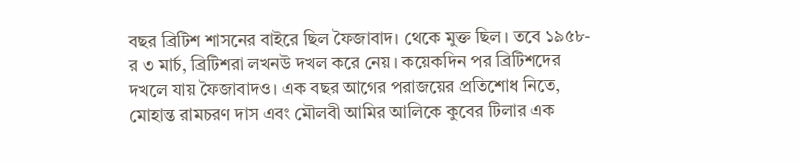বছর ব্রিটিশ শাসনের বাইরে ছিল ফৈজাবাদ। থেকে মুক্ত ছিল। তবে ১৯৫৮-র ৩ মার্চ, ব্রিটিশরা লখনউ দখল করে নেয়। কয়েকদিন পর ব্রিটিশদের দখলে যায় ফৈজাবাদও। এক বছর আগের পরাজয়ের প্রতিশোধ নিতে, মোহান্ত রামচরণ দাস এবং মৌলবী আমির আলিকে কুবের টিলার এক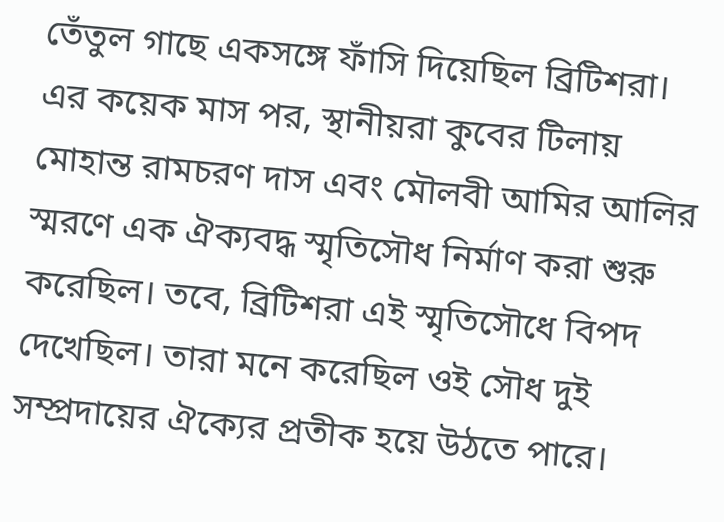তেঁতুল গাছে একসঙ্গে ফাঁসি দিয়েছিল ব্রিটিশরা। এর কয়েক মাস পর, স্থানীয়রা কুবের টিলায় মোহান্ত রামচরণ দাস এবং মৌলবী আমির আলির স্মরণে এক ঐক্যবদ্ধ স্মৃতিসৌধ নির্মাণ করা শুরু করেছিল। তবে, ব্রিটিশরা এই স্মৃতিসৌধে বিপদ দেখেছিল। তারা মনে করেছিল ওই সৌধ দুই সম্প্রদায়ের ঐক্যের প্রতীক হয়ে উঠতে পারে।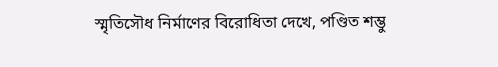স্মৃতিসৌধ নির্মাণের বিরোধিতা দেখে, পণ্ডিত শম্ভু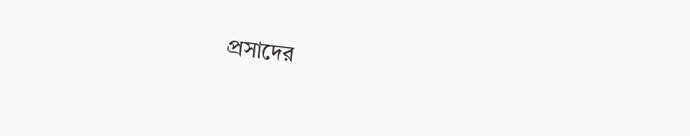প্রসাদের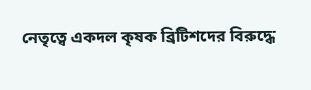নেতৃত্বে একদল কৃষক ব্রিটিশদের বিরুদ্ধে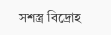সশস্ত্র বিদ্রোহ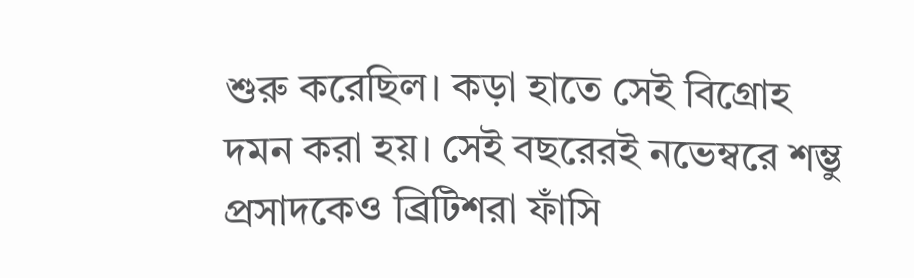শুরু করেছিল। কড়া হাতে সেই বিগ্রোহ দমন করা হয়। সেই বছরেরই নভেম্বরে শম্ভু প্রসাদকেও ব্রিটিশরা ফাঁসি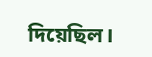দিয়েছিল।